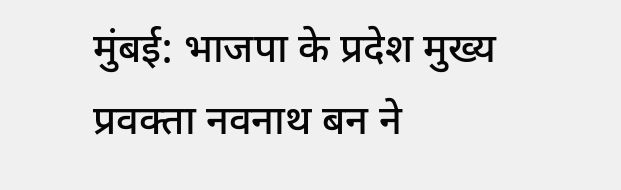मुंबई: भाजपा के प्रदेश मुख्य प्रवक्ता नवनाथ बन ने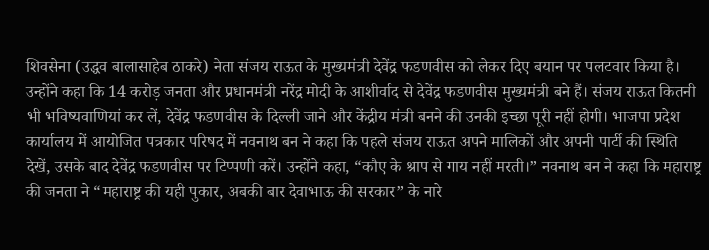शिवसेना (उद्धव बालासाहेब ठाकरे) नेता संजय राऊत के मुख्यमंत्री देवेंद्र फडणवीस को लेकर दिए बयान पर पलटवार किया है। उन्होंने कहा कि 14 करोड़ जनता और प्रधानमंत्री नरेंद्र मोदी के आशीर्वाद से देवेंद्र फडणवीस मुख्यमंत्री बने हैं। संजय राऊत कितनी भी भविष्यवाणियां कर लें, देवेंद्र फडणवीस के दिल्ली जाने और केंद्रीय मंत्री बनने की उनकी इच्छा पूरी नहीं होगी। भाजपा प्रदेश कार्यालय में आयोजित पत्रकार परिषद में नवनाथ बन ने कहा कि पहले संजय राऊत अपने मालिकों और अपनी पार्टी की स्थिति देखें, उसके बाद देवेंद्र फडणवीस पर टिप्पणी करें। उन्होंने कहा, “कौए के श्राप से गाय नहीं मरती।” नवनाथ बन ने कहा कि महाराष्ट्र की जनता ने “महाराष्ट्र की यही पुकार, अबकी बार देवाभाऊ की सरकार” के नारे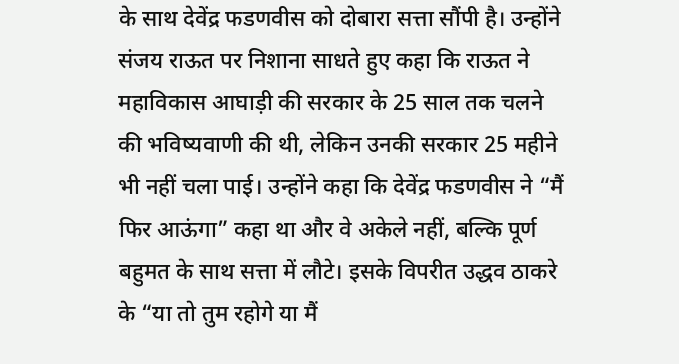के साथ देवेंद्र फडणवीस को दोबारा सत्ता सौंपी है। उन्होंने संजय राऊत पर निशाना साधते हुए कहा कि राऊत ने महाविकास आघाड़ी की सरकार के 25 साल तक चलने की भविष्यवाणी की थी, लेकिन उनकी सरकार 25 महीने भी नहीं चला पाई। उन्होंने कहा कि देवेंद्र फडणवीस ने “मैं फिर आऊंगा” कहा था और वे अकेले नहीं, बल्कि पूर्ण बहुमत के साथ सत्ता में लौटे। इसके विपरीत उद्धव ठाकरे के “या तो तुम रहोगे या मैं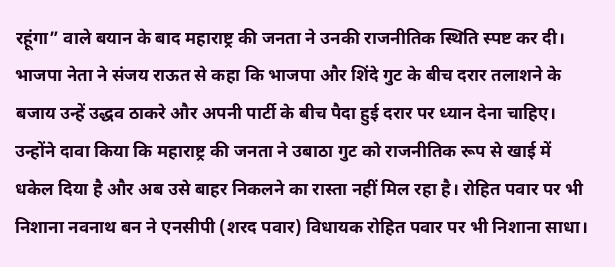रहूंगा” वाले बयान के बाद महाराष्ट्र की जनता ने उनकी राजनीतिक स्थिति स्पष्ट कर दी। भाजपा नेता ने संजय राऊत से कहा कि भाजपा और शिंदे गुट के बीच दरार तलाशने के बजाय उन्हें उद्धव ठाकरे और अपनी पार्टी के बीच पैदा हुई दरार पर ध्यान देना चाहिए। उन्होंने दावा किया कि महाराष्ट्र की जनता ने उबाठा गुट को राजनीतिक रूप से खाई में धकेल दिया है और अब उसे बाहर निकलने का रास्ता नहीं मिल रहा है। रोहित पवार पर भी निशाना नवनाथ बन ने एनसीपी (शरद पवार) विधायक रोहित पवार पर भी निशाना साधा।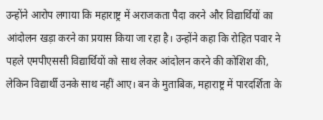उन्होंने आरोप लगाया कि महाराष्ट्र में अराजकता पैदा करने और विद्यार्थियों का आंदोलन खड़ा करने का प्रयास किया जा रहा है। उन्होंने कहा कि रोहित पवार ने पहले एमपीएससी विद्यार्थियों को साथ लेकर आंदोलन करने की कोशिश की, लेकिन विद्यार्थी उनके साथ नहीं आए। बन के मुताबिक, महाराष्ट्र में पारदर्शिता के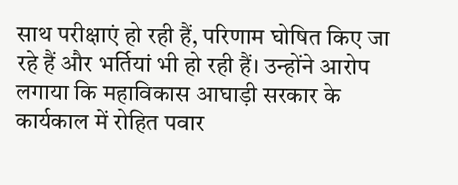साथ परीक्षाएं हो रही हैं, परिणाम घोषित किए जा रहे हैं और भर्तियां भी हो रही हैं। उन्होंने आरोप लगाया कि महाविकास आघाड़ी सरकार के कार्यकाल में रोहित पवार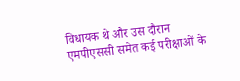विधायक थे और उस दौरान एमपीएससी समेत कई परीक्षाओं के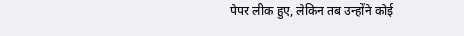पेपर लीक हुए, लेकिन तब उन्होंने कोई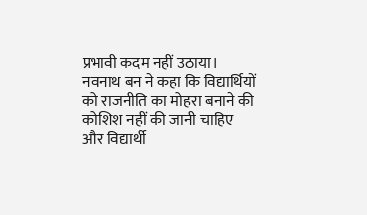प्रभावी कदम नहीं उठाया। नवनाथ बन ने कहा कि विद्यार्थियों को राजनीति का मोहरा बनाने की कोशिश नहीं की जानी चाहिए और विद्यार्थी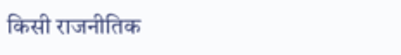किसी राजनीतिक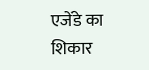एजेंडे का शिकार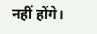नहीं होंगे।